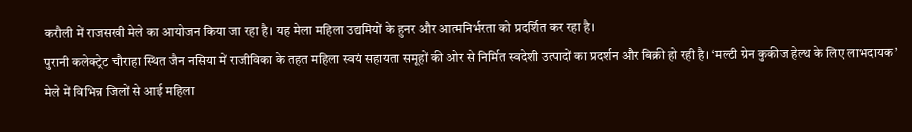करौली में राजसखी मेले का आयोजन किया जा रहा है। यह मेला महिला उद्यमियों के हुनर और आत्मनिर्भरता को प्रदर्शित कर रहा है।
पुरानी कलेक्ट्रेट चौराहा स्थित जैन नसिया में राजीविका के तहत महिला स्वयं सहायता समूहों की ओर से निर्मित स्वदेशी उत्पादों का प्रदर्शन और बिक्री हो रही है। ‘मल्टी ग्रेन कुकीज हेल्थ के लिए लाभदायक’
मेले में विभिन्न जिलों से आई महिला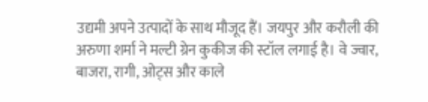उद्यमी अपने उत्पादों के साथ मौजूद हैं। जयपुर और करौली की अरुणा शर्मा ने मल्टी ग्रेन कुकीज की स्टॉल लगाई है। वे ज्वार, बाजरा, रागी, ओट्स और काले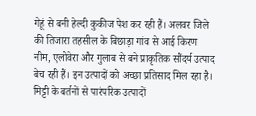गेहूं से बनी हेल्दी कुकीज पेश कर रही हैं। अलवर जिले की तिजारा तहसील के बिछाड़ा गांव से आई किरण नीम, एलोवेरा और गुलाब से बने प्राकृतिक सौंदर्य उत्पाद बेच रही हैं। इन उत्पादों को अच्छा प्रतिसाद मिल रहा है। मिट्टी के बर्तनों से पारंपरिक उत्पादों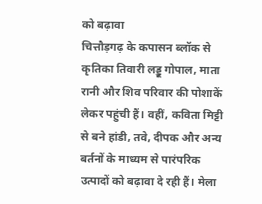को बढ़ावा
चित्तौड़गढ़ के कपासन ब्लॉक से कृतिका तिवारी लड्डू गोपाल, माता रानी और शिव परिवार की पोशाकें लेकर पहुंची हैं। वहीं, कविता मिट्टी से बने हांडी, तवे, दीपक और अन्य बर्तनों के माध्यम से पारंपरिक उत्पादों को बढ़ावा दे रही हैं। मेला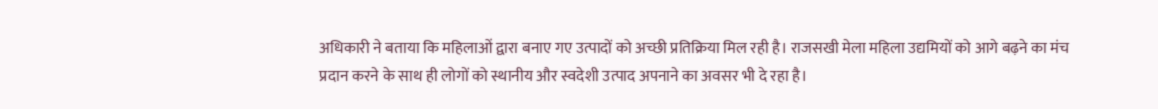अधिकारी ने बताया कि महिलाओं द्वारा बनाए गए उत्पादों को अच्छी प्रतिक्रिया मिल रही है। राजसखी मेला महिला उद्यमियों को आगे बढ़ने का मंच प्रदान करने के साथ ही लोगों को स्थानीय और स्वदेशी उत्पाद अपनाने का अवसर भी दे रहा है।